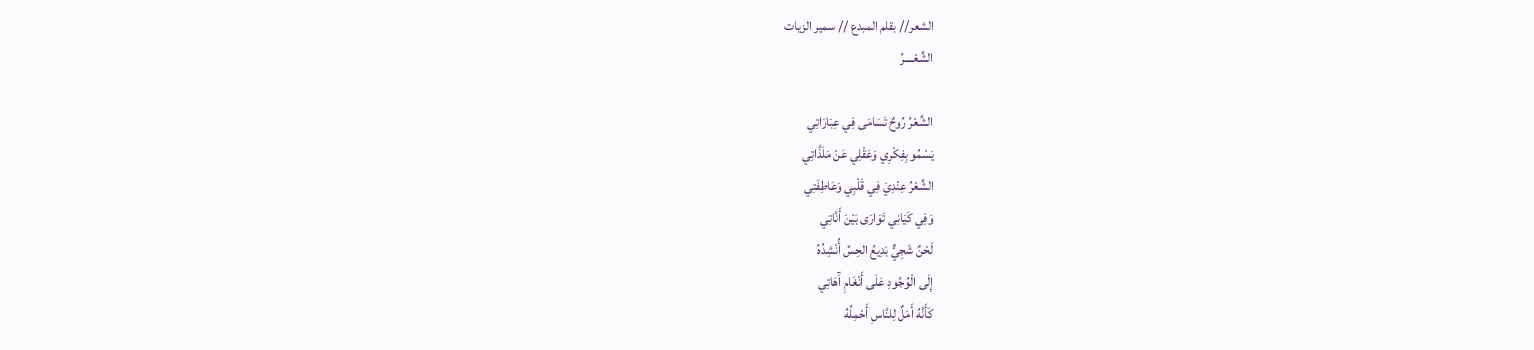الشعر// بقلم المبدع // سمير الزيات
الشِّعْــــرُ

الشِّعْرُ رُوحٌ تَسَامَى فِي عِبَارَاتِي
يَسْمُو بِفِكْرِي وَعَقْلِي عَنْ مَلَذَّاتِي
الشِّعْرُ عِنْدِيَ فِي قَلْبِي وَعَاطِفَتِي
وَفِي كَيَانِي تَوَارَى بَيْنَ أَنَّاتِي
لَحْنٌ شَجِيٌّ بَدِيعُ الحِسِّ أُنْشِدُهُ
إِلَى الْوُجُودِ عَلَى أَنْغَامِ آَهَاتِي
كَأَنَّهُ أَمَلٌ لِلنَّاسِ أَحْمِلُهُ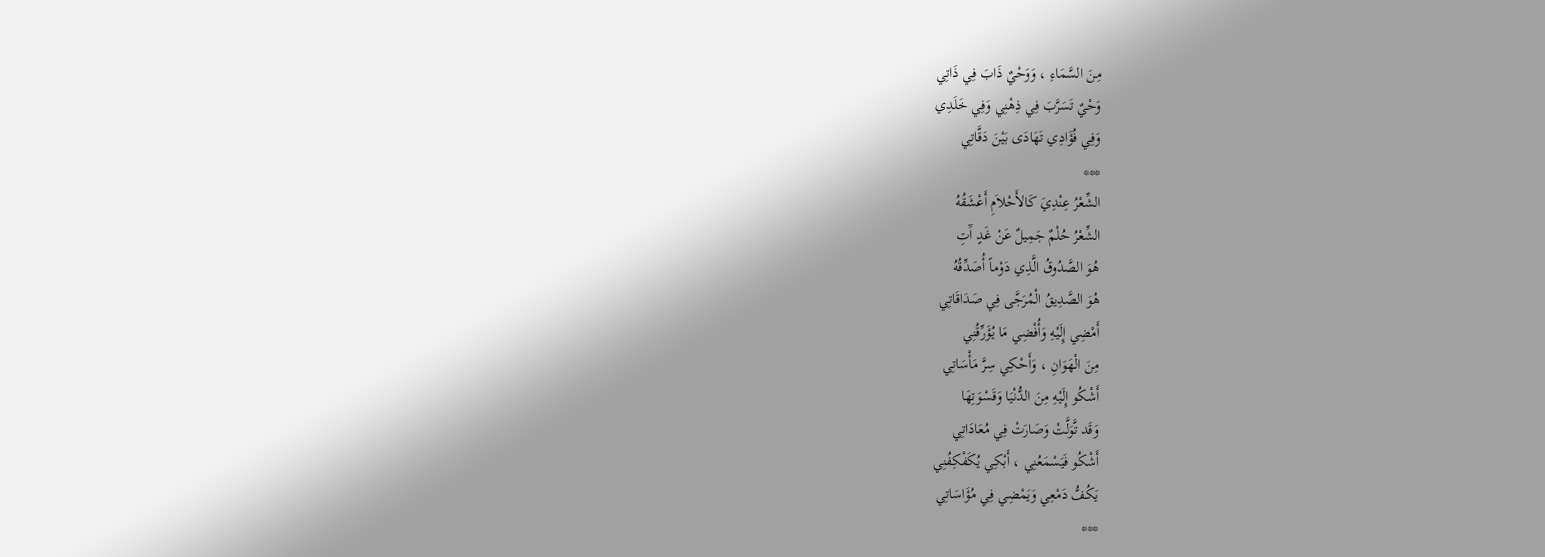مِنَ السَّمَاءِ ، وَوَحْيٌ ذَابَ فِي ذَاتِي
وَحْيٌ تَسَرَّبَ فِي ذِهْنِي وَفِي خَلَدِي
وَفِي فُؤَادِي تَهَادَى بَيْنَ دَقَّاتِي
***
الشِّعْرُ عِنْدِيَ كَالأَحْلاَمِ أَعْشَقُهُ
الشِّعْرُ حُلْمٌ جَمِيلٌ عَنْ غَدٍ آَتِ
هُوَ الصَّدُوقُ الَّذِي دَوْماً أُصَدِّقُهُ
هُوَ الصَّدِيقُ الْمُرَجَّى فِي صَدَاقَاتِي
أَمْضِي إِلَيْهِ وَأُفْضِي مَا يُؤَرِّقُنِي
مِنَ الْهَوَانِ ، وَأَحْكِي سِرَّ مَأْسَاتِي
أَشْكُو إِلَيْهِ مِنَ الدُّنْيَا وَقَسْوَتِهَا
وَقَد تَّوَلَّتْ وَصَارَتْ فِي مُعَادَاتِي
أَشْكُو فَيَسْمَعُنِي ، أَبْكِي يُكَفْكِفُنِي
يَكُفُّ دَمْعِي وَيَمْضِي فِي مُؤَاسَاتِي
***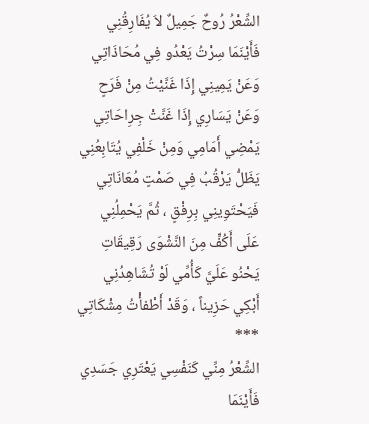الشِّعْرُ رُوحٌ جَمِيلٌ لاَ يُفَارِقُنِي
فَأَيْنَمَا سِرْتُ يَعْدُو فِي مُحَاذَاتِي
وَعَنْ يَمِينِي إِذَا غَنَّيْتُ مِنْ فَرَحٍ
وَعَنْ يَسَارِي إِذَا غَنَّتْ جِرِاحَاتِي
يَمْضِي أَمَامِي وَمِنْ خَلْفِي يُتَابِعُنِي
يَظَلُّ يَرْقُبُ فِي صَمْتٍ مُعَانَاتِي
فَيَحْتَوِينِي بِرِفْقٍ ، ثُمَّ يَحْمِلُنِي
عَلَى أَكُفٍّ مِنَ النَّشْوَى رَقِيقَاتِ
يَحْنُو عَلَيَّ كَأُمِّي لَوْ تُشَاهِدُنِي
أَبْكِي حَزِيناً ، وَقَدْ أَطْفأْتُ مِشْكَاتِي
***
الشِّعْرُ مِنِّي كَنَفْسِي يَعْتَرِي جَسَدِي
فَأَيْنَمَا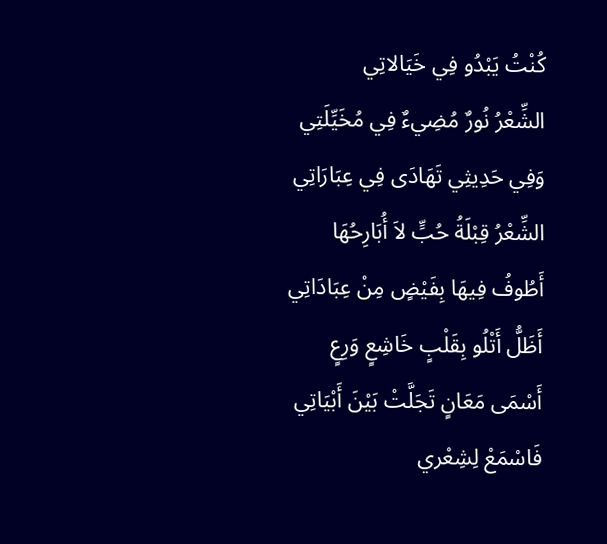كُنْتُ يَبْدُو فِي خَيَالاتِي
الشِّعْرُ نُورٌ مُضِيءٌ فِي مُخَيِّلَتِي
وَفِي حَدِيثِي تَهَادَى فِي عِبَارَاتِي
الشِّعْرُ قِبْلَةُ حُبٍّ لاَ أُبَارِحُهَا
أَطُوفُ فِيهَا بِفَيْضٍ مِنْ عِبَادَاتِي
أَظَلُّ أَتْلُو بِقَلْبٍ خَاشِعٍ وَرِعٍ
أَسْمَى مَعَانٍ تَجَلَّتْ بَيْنَ أَبْيَاتِي
فَاسْمَعْ لِشِعْري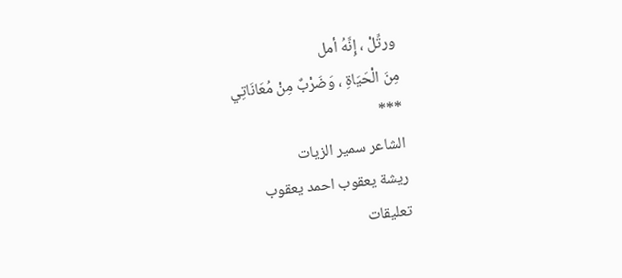ورتِّلْ ، إِنَّهُ أمل
مِنَ الْحَيَاةِ ، وَضَرْبٌ مِنْ مُعَانَاتِي
***
الشاعر سمير الزيات
ريشة يعقوب احمد يعقوب
تعليقات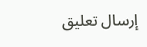إرسال تعليق